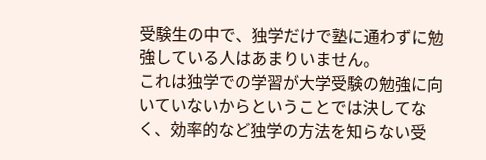受験生の中で、独学だけで塾に通わずに勉強している人はあまりいません。
これは独学での学習が大学受験の勉強に向いていないからということでは決してなく、効率的など独学の方法を知らない受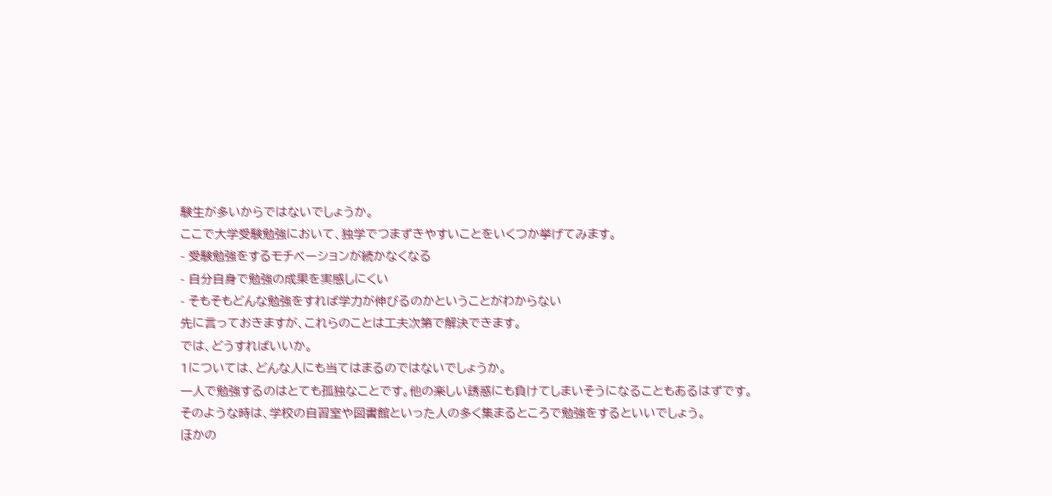験生が多いからではないでしょうか。
ここで大学受験勉強において、独学でつまずきやすいことをいくつか挙げてみます。
- 受験勉強をするモチベーションが続かなくなる
- 自分自身で勉強の成果を実感しにくい
- そもそもどんな勉強をすれば学力が伸びるのかということがわからない
先に言っておきますが、これらのことは工夫次第で解決できます。
では、どうすればいいか。
1については、どんな人にも当てはまるのではないでしょうか。
一人で勉強するのはとても孤独なことです。他の楽しい誘惑にも負けてしまいそうになることもあるはずです。
そのような時は、学校の自習室や図書館といった人の多く集まるところで勉強をするといいでしょう。
ほかの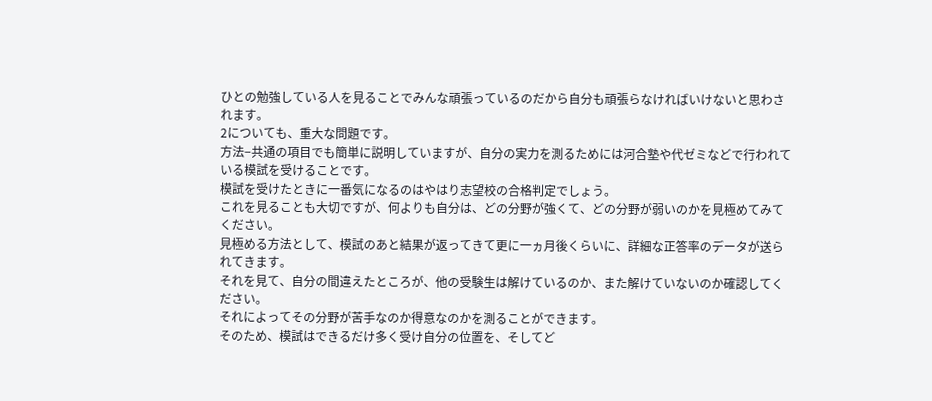ひとの勉強している人を見ることでみんな頑張っているのだから自分も頑張らなければいけないと思わされます。
2についても、重大な問題です。
方法−共通の項目でも簡単に説明していますが、自分の実力を測るためには河合塾や代ゼミなどで行われている模試を受けることです。
模試を受けたときに一番気になるのはやはり志望校の合格判定でしょう。
これを見ることも大切ですが、何よりも自分は、どの分野が強くて、どの分野が弱いのかを見極めてみてください。
見極める方法として、模試のあと結果が返ってきて更に一ヵ月後くらいに、詳細な正答率のデータが送られてきます。
それを見て、自分の間違えたところが、他の受験生は解けているのか、また解けていないのか確認してください。
それによってその分野が苦手なのか得意なのかを測ることができます。
そのため、模試はできるだけ多く受け自分の位置を、そしてど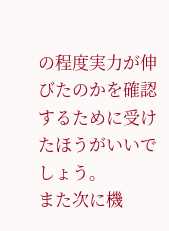の程度実力が伸びたのかを確認するために受けたほうがいいでしょう。
また次に機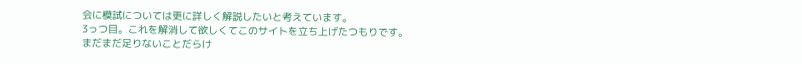会に模試については更に詳しく解説したいと考えています。
3っつ目。これを解消して欲しくてこのサイトを立ち上げたつもりです。
まだまだ足りないことだらけ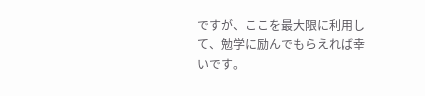ですが、ここを最大限に利用して、勉学に励んでもらえれば幸いです。